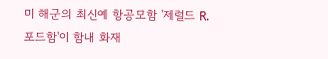미 해군의 최신예 항공모함 '제럴드 R. 포드함'이 함내 화재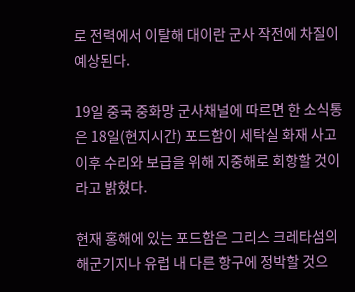로 전력에서 이탈해 대이란 군사 작전에 차질이 예상된다.

19일 중국 중화망 군사채널에 따르면 한 소식통은 18일(현지시간) 포드함이 세탁실 화재 사고 이후 수리와 보급을 위해 지중해로 회항할 것이라고 밝혔다.

현재 홍해에 있는 포드함은 그리스 크레타섬의 해군기지나 유럽 내 다른 항구에 정박할 것으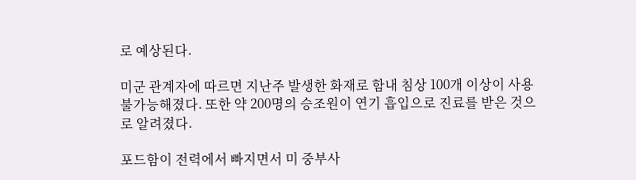로 예상된다.

미군 관계자에 따르면 지난주 발생한 화재로 함내 침상 100개 이상이 사용 불가능해졌다. 또한 약 200명의 승조원이 연기 흡입으로 진료를 받은 것으로 알려졌다.

포드함이 전력에서 빠지면서 미 중부사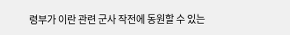령부가 이란 관련 군사 작전에 동원할 수 있는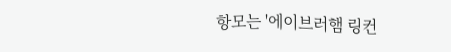항모는 '에이브러햄 링컨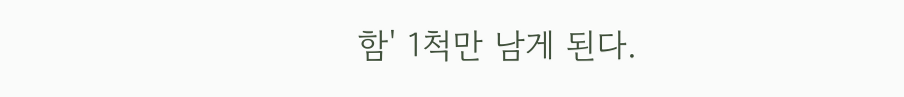함' 1척만 남게 된다.